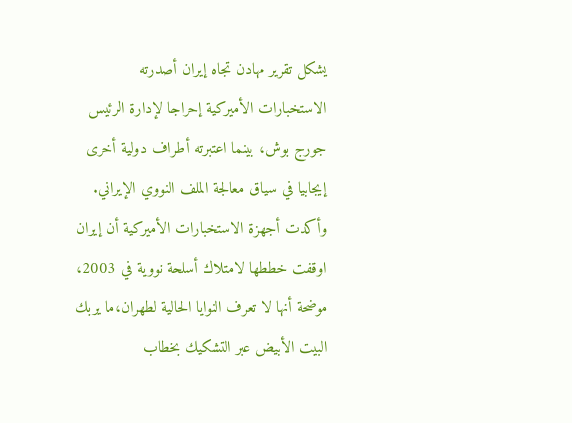يشكل تقرير مهادن تجاه إيران أصدرته الاستخبارات الأميركية إحراجا لإدارة الرئيس جورج بوش، بينما اعتبرته أطراف دولية أخرى إيجابيا في سياق معالجة الملف النووي الإيراني.
وأكدت أجهزة الاستخبارات الأميركية أن إيران اوقفت خططها لامتلاك أسلحة نووية في 2003، موضحة أنها لا تعرف النوايا الحالية لطهران،ما يربك البيت الأبيض عبر التشكيك بخطاب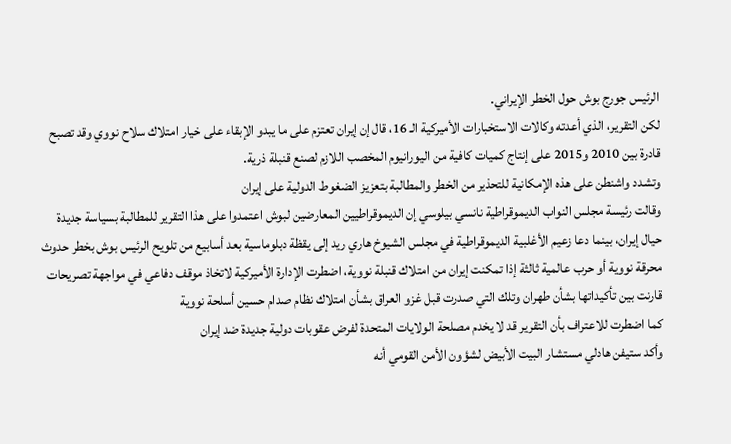الرئيس جورج بوش حول الخطر الإيراني.
لكن التقرير، الذي أعدته وكالات الاستخبارات الأميركية الـ 16، قال إن إيران تعتزم على ما يبدو الإبقاء على خيار امتلاك سلاح نووي وقد تصبح قادرة بين 2010 و2015 على إنتاج كميات كافية من اليورانيوم المخصب اللازم لصنع قنبلة ذرية.
وتشدد واشنطن على هذه الإمكانية للتحذير من الخطر والمطالبة بتعزيز الضغوط الدولية على إيران
وقالت رئيسة مجلس النواب الديموقراطية نانسي بيلوسي إن الديموقراطيين المعارضين لبوش اعتمدوا على هذا التقرير للمطالبة بسياسة جديدة حيال إيران، بينما دعا زعيم الأغلبية الديموقراطية في مجلس الشيوخ هاري ريد إلى يقظة دبلوماسية بعد أسابيع من تلويح الرئيس بوش بخطر حدوث محرقة نووية أو حرب عالمية ثالثة إذا تمكنت إيران من امتلاك قنبلة نووية، اضطرت الإدارة الأميركية لاتخاذ موقف دفاعي في مواجهة تصريحات قارنت بين تأكيداتها بشأن طهران وتلك التي صدرت قبل غزو العراق بشأن امتلاك نظام صدام حسين أسلحة نووية
كما اضطرت للاعتراف بأن التقرير قد لا يخدم مصلحة الولايات المتحدة لفرض عقوبات دولية جديدة ضد إيران
وأكد ستيفن هادلي مستشار البيت الأبيض لشؤون الأمن القومي أنه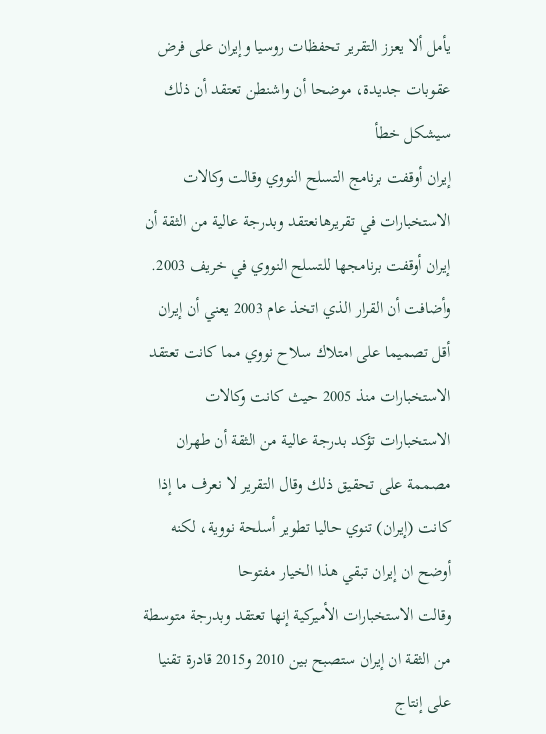يأمل ألا يعزز التقرير تحفظات روسيا وإيران على فرض عقوبات جديدة، موضحا أن واشنطن تعتقد أن ذلك سيشكل خطأ
إيران أوقفت برنامج التسلح النووي وقالت وكالات الاستخبارات في تقريرهانعتقد وبدرجة عالية من الثقة أن إيران أوقفت برنامجها للتسلح النووي في خريف 2003.
وأضافت أن القرار الذي اتخذ عام 2003 يعني أن إيران أقل تصميما على امتلاك سلاح نووي مما كانت تعتقد الاستخبارات منذ 2005 حيث كانت وكالات الاستخبارات تؤكد بدرجة عالية من الثقة أن طهران مصممة على تحقيق ذلك وقال التقرير لا نعرف ما إذا كانت (إيران) تنوي حاليا تطوير أسلحة نووية، لكنه أوضح ان إيران تبقي هذا الخيار مفتوحا
وقالت الاستخبارات الأميركية إنها تعتقد وبدرجة متوسطة من الثقة ان إيران ستصبح بين 2010 و2015 قادرة تقنيا على إنتاج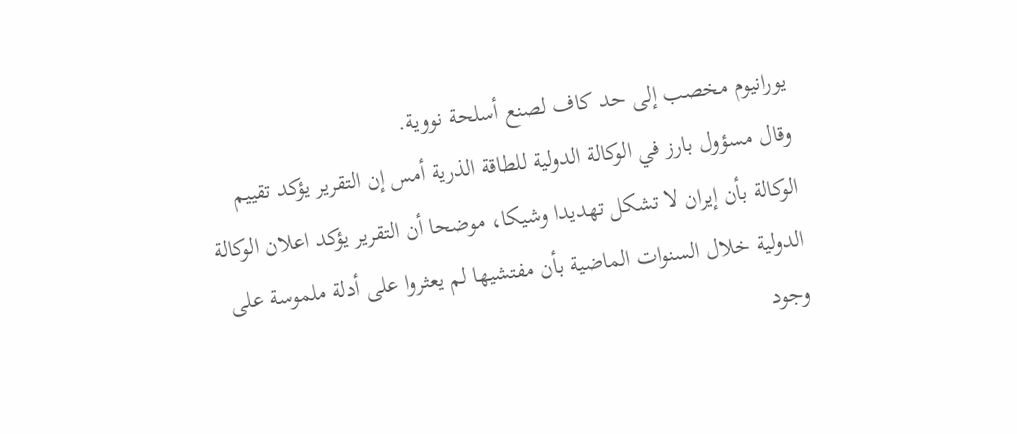يورانيوم مخصب إلى حد كاف لصنع أسلحة نووية.
وقال مسؤول بارز في الوكالة الدولية للطاقة الذرية أمس إن التقرير يؤكد تقييم الوكالة بأن إيران لا تشكل تهديدا وشيكا، موضحا أن التقرير يؤكد اعلان الوكالة الدولية خلال السنوات الماضية بأن مفتشيها لم يعثروا على أدلة ملموسة على وجود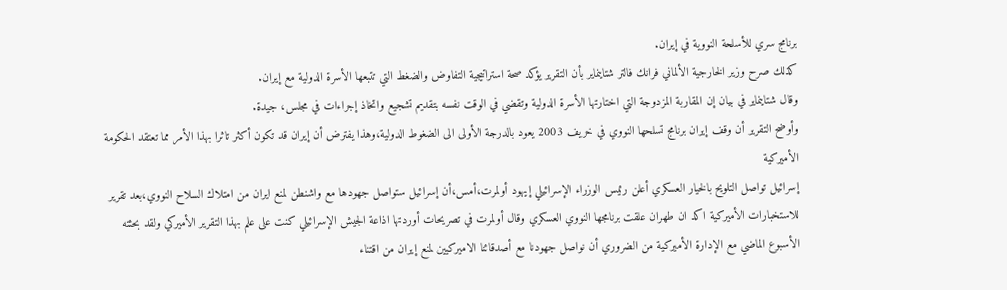برنامج سري للأسلحة النووية في إيران.
كذلك صرح وزير الخارجية الألماني فرانك فالتر شتاينماير بأن التقرير يؤكد صحة استراتيجية التفاوض والضغط التي تتبعها الأسرة الدولية مع إيران.
وقال شتاينماير في بيان إن المقاربة المزدوجة التي اختارتها الأسرة الدولية وتقضي في الوقت نفسه بتقديم تشجيع واتخاذ إجراءات في مجلس، جيدة.
وأوضح التقرير أن وقف إيران برنامج تسلحها النووي في خريف 2003 يعود بالدرجة الأولى الى الضغوط الدولية،وهذا يفترض أن إيران قد تكون أكثر تاثرا بهذا الأمر مما تعتقد الحكومة الأميركية
إسرائيل تواصل التلويح بالخيار العسكري أعلن رئيس الوزراء الإسرائيلي إيهود أولمرت،أمس،أن إسرائيل ستواصل جهودها مع واشنطن لمنع ايران من امتلاك السلاح النووي،بعد تقرير للاستخبارات الأميركية اكد ان طهران علقت برنامجها النووي العسكري وقال أولمرت في تصريحات أوردتها اذاعة الجيش الإسرائيلي كنت على علم بهذا التقرير الأميركي ولقد بحثته الأسبوع الماضي مع الإدارة الأميركية من الضروري أن نواصل جهودنا مع أصدقائنا الاميركيين لمنع إيران من اقتناء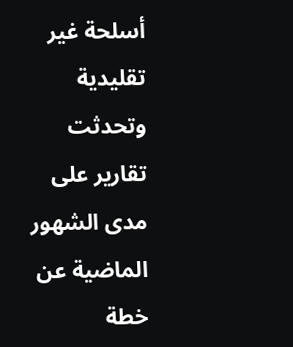أسلحة غير تقليدية
وتحدثت تقارير على مدى الشهور الماضية عن خطة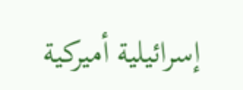إسرائيلية أميركية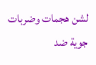لشن هجمات وضربات جوية ضد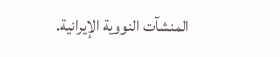المنشآت النووية الإيرانية.